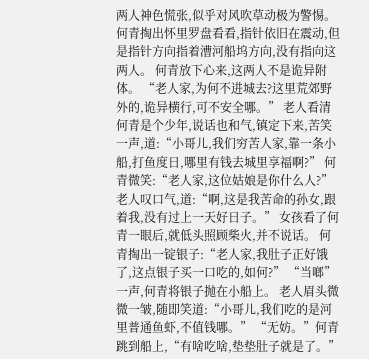两人神色慌张,似乎对风吹草动极为警惕。 何青掏出怀里罗盘看看,指针依旧在震动,但是指针方向指着漕河船坞方向,没有指向这两人。 何青放下心来,这两人不是诡异附体。 “老人家,为何不进城去?这里荒郊野外的,诡异横行,可不安全哪。” 老人看清何青是个少年,说话也和气,镇定下来,苦笑一声,道:“小哥儿,我们穷苦人家,靠一条小船,打鱼度日,哪里有钱去城里享福啊?” 何青微笑:“老人家,这位姑娘是你什么人?” 老人叹口气,道:“啊,这是我苦命的孙女,跟着我,没有过上一天好日子。” 女孩看了何青一眼后,就低头照顾柴火,并不说话。 何青掏出一锭银子:“老人家,我肚子正好饿了,这点银子买一口吃的,如何?” “当啷”一声,何青将银子抛在小船上。 老人眉头微微一皱,随即笑道:“小哥儿,我们吃的是河里普通鱼虾,不值钱哪。” “无妨。”何青跳到船上,“有啥吃啥,垫垫肚子就是了。”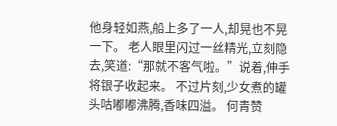他身轻如燕,船上多了一人,却晃也不晃一下。 老人眼里闪过一丝精光,立刻隐去,笑道:“那就不客气啦。”说着,伸手将银子收起来。 不过片刻,少女煮的罐头咕嘟嘟沸腾,香味四溢。 何青赞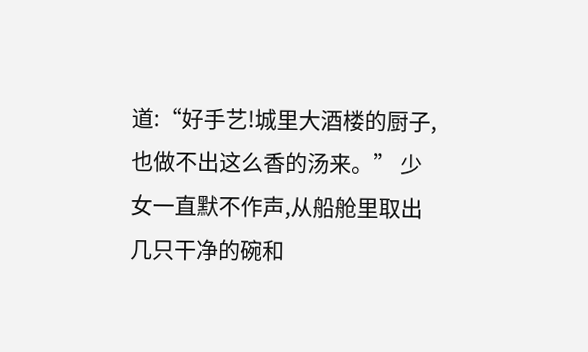道:“好手艺!城里大酒楼的厨子,也做不出这么香的汤来。” 少女一直默不作声,从船舱里取出几只干净的碗和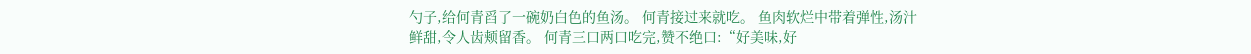勺子,给何青舀了一碗奶白色的鱼汤。 何青接过来就吃。 鱼肉软烂中带着弹性,汤汁鲜甜,令人齿颊留香。 何青三口两口吃完,赞不绝口:“好美味,好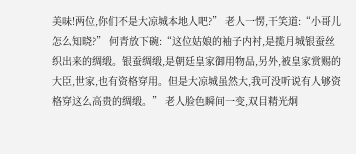美味!两位,你们不是大凉城本地人吧?” 老人一愣,干笑道:“小哥儿怎么知晓?” 何青放下碗:“这位姑娘的袖子内衬,是揽月城银蚕丝织出来的绸缎。银蚕绸缎,是朝廷皇家御用物品,另外,被皇家赏赐的大臣,世家,也有资格穿用。但是大凉城虽然大,我可没听说有人够资格穿这么高贵的绸缎。” 老人脸色瞬间一变,双目精光炯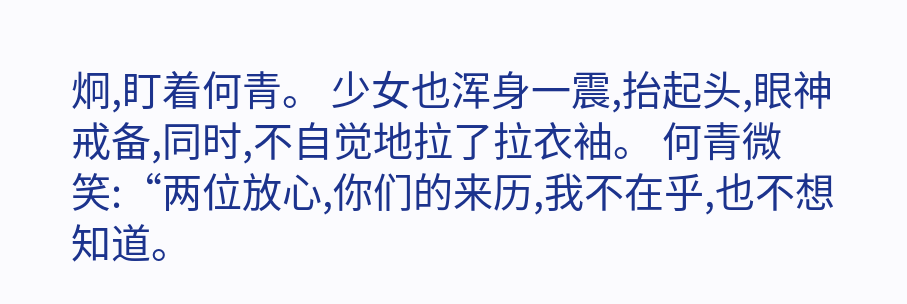炯,盯着何青。 少女也浑身一震,抬起头,眼神戒备,同时,不自觉地拉了拉衣袖。 何青微笑:“两位放心,你们的来历,我不在乎,也不想知道。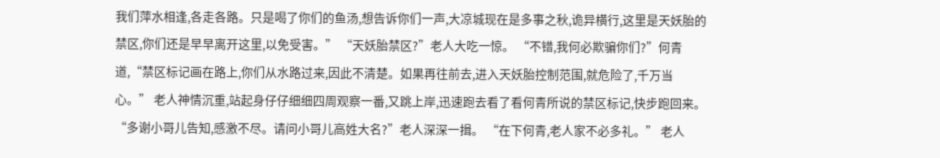我们萍水相逢,各走各路。只是喝了你们的鱼汤,想告诉你们一声,大凉城现在是多事之秋,诡异横行,这里是天妖胎的禁区,你们还是早早离开这里,以免受害。” “天妖胎禁区?”老人大吃一惊。 “不错,我何必欺骗你们?”何青道,“禁区标记画在路上,你们从水路过来,因此不清楚。如果再往前去,进入天妖胎控制范围,就危险了,千万当心。” 老人神情沉重,站起身仔仔细细四周观察一番,又跳上岸,迅速跑去看了看何青所说的禁区标记,快步跑回来。 “多谢小哥儿告知,感激不尽。请问小哥儿高姓大名?”老人深深一揖。 “在下何青,老人家不必多礼。” 老人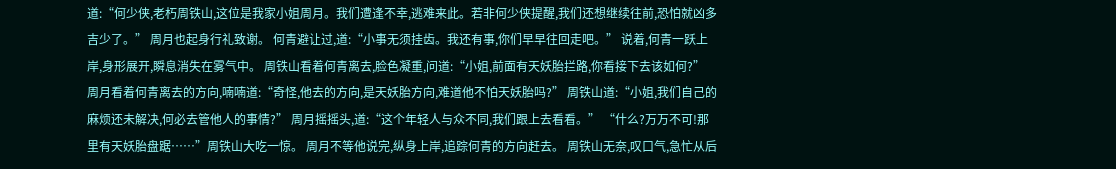道:“何少侠,老朽周铁山,这位是我家小姐周月。我们遭逢不幸,逃难来此。若非何少侠提醒,我们还想继续往前,恐怕就凶多吉少了。” 周月也起身行礼致谢。 何青避让过,道:“小事无须挂齿。我还有事,你们早早往回走吧。” 说着,何青一跃上岸,身形展开,瞬息消失在雾气中。 周铁山看着何青离去,脸色凝重,问道:“小姐,前面有天妖胎拦路,你看接下去该如何?” 周月看着何青离去的方向,喃喃道:“奇怪,他去的方向,是天妖胎方向,难道他不怕天妖胎吗?” 周铁山道:“小姐,我们自己的麻烦还未解决,何必去管他人的事情?” 周月摇摇头,道:“这个年轻人与众不同,我们跟上去看看。” “什么?万万不可!那里有天妖胎盘踞……”周铁山大吃一惊。 周月不等他说完,纵身上岸,追踪何青的方向赶去。 周铁山无奈,叹口气,急忙从后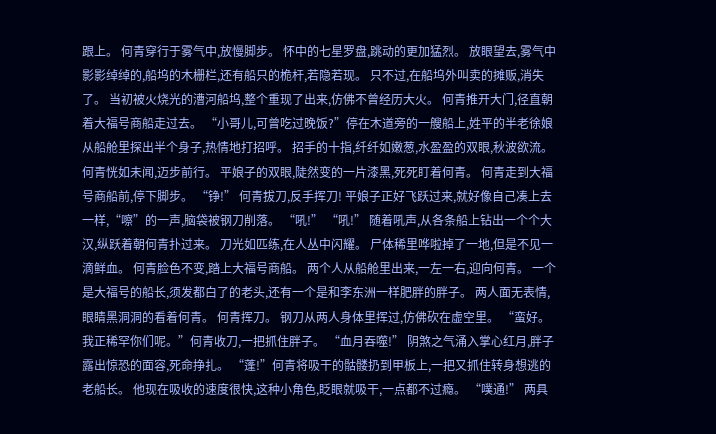跟上。 何青穿行于雾气中,放慢脚步。 怀中的七星罗盘,跳动的更加猛烈。 放眼望去,雾气中影影绰绰的,船坞的木栅栏,还有船只的桅杆,若隐若现。 只不过,在船坞外叫卖的摊贩,消失了。 当初被火烧光的漕河船坞,整个重现了出来,仿佛不曾经历大火。 何青推开大门,径直朝着大福号商船走过去。 “小哥儿,可曾吃过晚饭?”停在木道旁的一艘船上,姓平的半老徐娘从船舱里探出半个身子,热情地打招呼。 招手的十指,纤纤如嫩葱,水盈盈的双眼,秋波欲流。 何青恍如未闻,迈步前行。 平娘子的双眼,陡然变的一片漆黑,死死盯着何青。 何青走到大福号商船前,停下脚步。 “铮!” 何青拔刀,反手挥刀! 平娘子正好飞跃过来,就好像自己凑上去一样,“嚓”的一声,脑袋被钢刀削落。 “吼!” “吼!” 随着吼声,从各条船上钻出一个个大汉,纵跃着朝何青扑过来。 刀光如匹练,在人丛中闪耀。 尸体稀里哗啦掉了一地,但是不见一滴鲜血。 何青脸色不变,踏上大福号商船。 两个人从船舱里出来,一左一右,迎向何青。 一个是大福号的船长,须发都白了的老头,还有一个是和李东洲一样肥胖的胖子。 两人面无表情,眼睛黑洞洞的看着何青。 何青挥刀。 钢刀从两人身体里挥过,仿佛砍在虚空里。 “蛮好。我正稀罕你们呢。”何青收刀,一把抓住胖子。 “血月吞噬!” 阴煞之气涌入掌心红月,胖子露出惊恐的面容,死命挣扎。 “蓬!”何青将吸干的骷髅扔到甲板上,一把又抓住转身想逃的老船长。 他现在吸收的速度很快,这种小角色,眨眼就吸干,一点都不过瘾。 “噗通!” 两具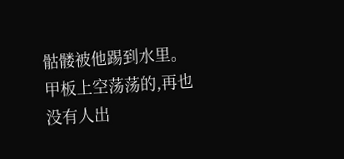骷髅被他踢到水里。 甲板上空荡荡的,再也没有人出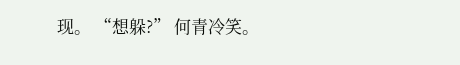现。 “想躲?” 何青冷笑。